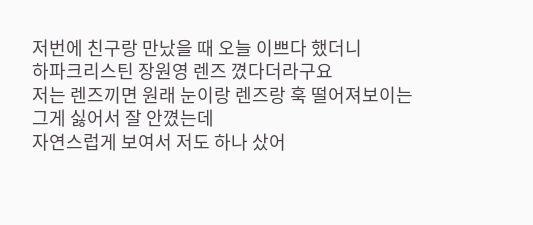저번에 친구랑 만났을 때 오늘 이쁘다 했더니
하파크리스틴 장원영 렌즈 꼈다더라구요
저는 렌즈끼면 원래 눈이랑 렌즈랑 훅 떨어져보이는
그게 싫어서 잘 안꼈는데
자연스럽게 보여서 저도 하나 샀어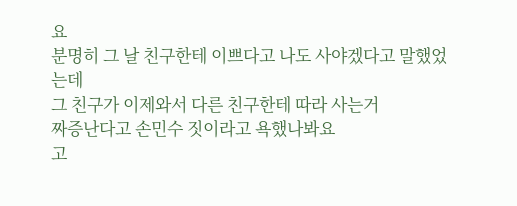요
분명히 그 날 친구한테 이쁘다고 나도 사야겠다고 말했었는데
그 친구가 이제와서 다른 친구한테 따라 사는거
짜증난다고 손민수 짓이라고 욕했나봐요
고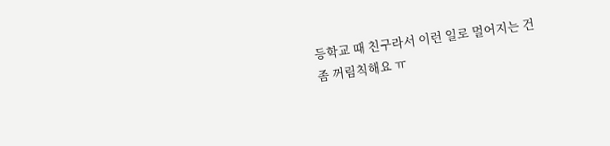등학교 때 친구라서 이런 일로 멀어지는 건
좀 꺼림칙해요 ㅠ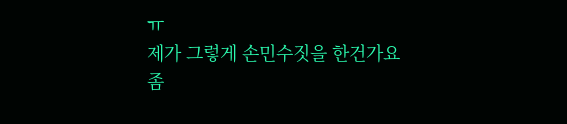ㅠ
제가 그렇게 손민수짓을 한건가요
좀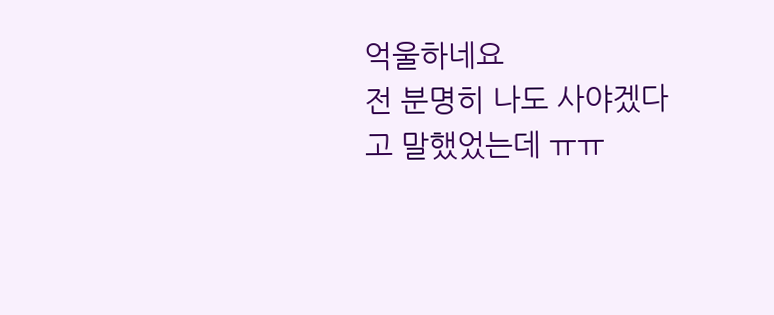억울하네요
전 분명히 나도 사야겠다고 말했었는데 ㅠㅠ